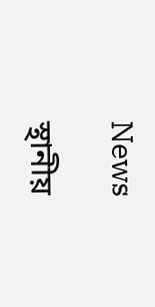News

স্থানীয়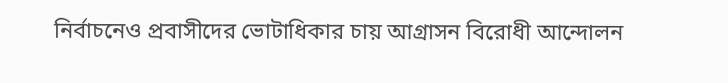নির্বাচনেও প্রবাসীদের ভোটাধিকার চায় আগ্রাসন বিরোধী আন্দোলন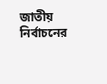জাতীয় নির্বাচনের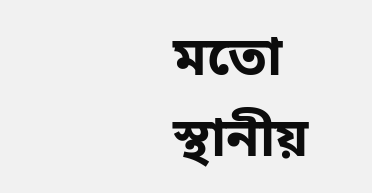মতো স্থানীয়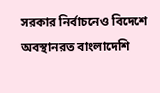সরকার নির্বাচনেও বিদেশে অবস্থানরত বাংলাদেশি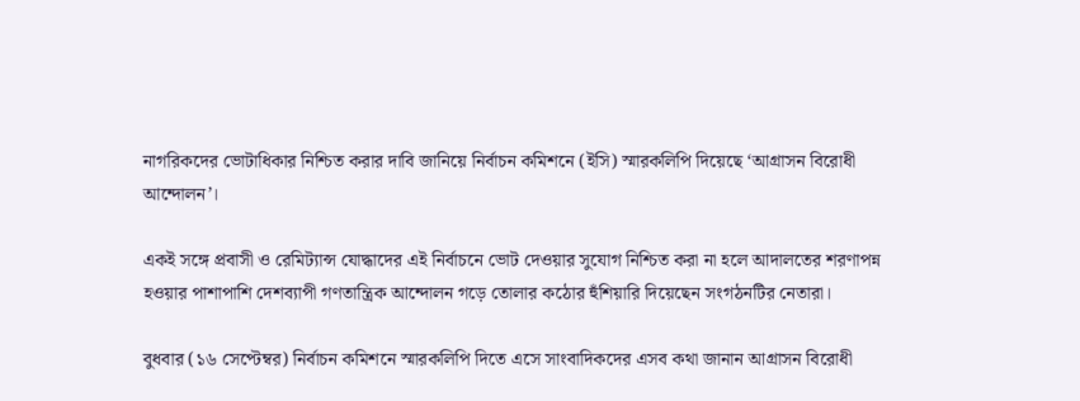নাগরিকদের ভোটাধিকার নিশ্চিত করার দাবি জানিয়ে নির্বাচন কমিশনে (ইসি) স্মারকলিপি দিয়েছে ‘আগ্রাসন বিরোধী আন্দোলন’।

একই সঙ্গে প্রবাসী ও রেমিট্যান্স যোদ্ধাদের এই নির্বাচনে ভোট দেওয়ার সুযোগ নিশ্চিত করা না হলে আদালতের শরণাপন্ন হওয়ার পাশাপাশি দেশব্যাপী গণতান্ত্রিক আন্দোলন গড়ে তোলার কঠোর হুঁশিয়ারি দিয়েছেন সংগঠনটির নেতারা।

বুধবার (১৬ সেপ্টেম্বর) নির্বাচন কমিশনে স্মারকলিপি দিতে এসে সাংবাদিকদের এসব কথা জানান আগ্রাসন বিরোধী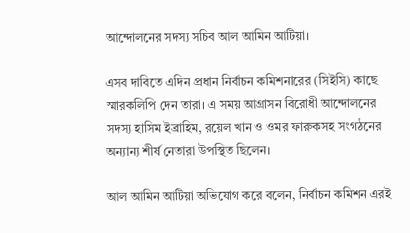আন্দোলনের সদস্য সচিব আল আমিন আটিয়া।

এসব দাবিতে এদিন প্রধান নির্বাচন কমিশনারের (সিইসি) কাছে স্মারকলিপি দেন তারা। এ সময় আগ্রাসন বিরোধী আন্দোলনের সদস্য হাসিম ইব্রাহিম, রয়েল খান ও ওমর ফারুকসহ সংগঠনের অন্যান্য শীর্ষ নেতারা উপস্থিত ছিলেন।

আল আমিন আটিয়া অভিযোগ করে বলেন, নির্বাচন কমিশন এরই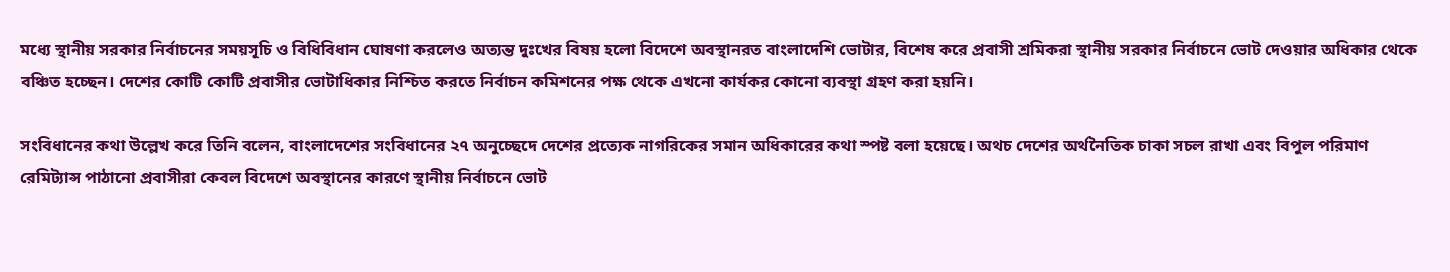মধ্যে স্থানীয় সরকার নির্বাচনের সময়সূচি ও বিধিবিধান ঘোষণা করলেও অত্যন্ত দুঃখের বিষয় হলো বিদেশে অবস্থানরত বাংলাদেশি ভোটার, বিশেষ করে প্রবাসী শ্রমিকরা স্থানীয় সরকার নির্বাচনে ভোট দেওয়ার অধিকার থেকে বঞ্চিত হচ্ছেন। দেশের কোটি কোটি প্রবাসীর ভোটাধিকার নিশ্চিত করতে নির্বাচন কমিশনের পক্ষ থেকে এখনো কার্যকর কোনো ব্যবস্থা গ্রহণ করা হয়নি।

সংবিধানের কথা উল্লেখ করে তিনি বলেন, বাংলাদেশের সংবিধানের ২৭ অনুচ্ছেদে দেশের প্রত্যেক নাগরিকের সমান অধিকারের কথা স্পষ্ট বলা হয়েছে। অথচ দেশের অর্থনৈতিক চাকা সচল রাখা এবং বিপুল পরিমাণ রেমিট্যান্স পাঠানো প্রবাসীরা কেবল বিদেশে অবস্থানের কারণে স্থানীয় নির্বাচনে ভোট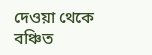দেওয়া থেকে বঞ্চিত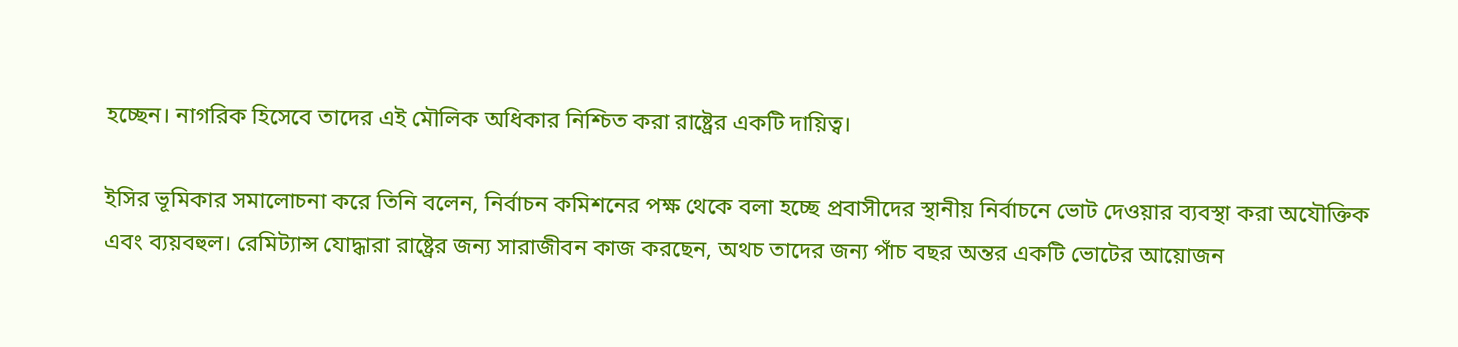হচ্ছেন। নাগরিক হিসেবে তাদের এই মৌলিক অধিকার নিশ্চিত করা রাষ্ট্রের একটি দায়িত্ব।

ইসির ভূমিকার সমালোচনা করে তিনি বলেন, নির্বাচন কমিশনের পক্ষ থেকে বলা হচ্ছে প্রবাসীদের স্থানীয় নির্বাচনে ভোট দেওয়ার ব্যবস্থা করা অযৌক্তিক এবং ব্যয়বহুল। রেমিট্যান্স যোদ্ধারা রাষ্ট্রের জন্য সারাজীবন কাজ করছেন, অথচ তাদের জন্য পাঁচ বছর অন্তর একটি ভোটের আয়োজন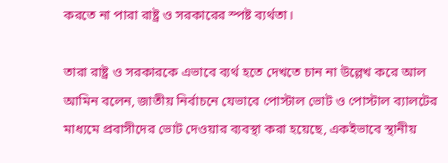করতে না পারা রাষ্ট্র ও সরকারের স্পষ্ট ব্যর্থতা।

তারা রাষ্ট্র ও সরকারকে এভাবে ব্যর্থ হতে দেখতে চান না উল্লেখ করে আল আমিন বলেন, জাতীয় নির্বাচনে যেভাবে পোস্টাল ভোট ও পোস্টাল ব্যালটের মাধ্যমে প্রবাসীদের ভোট দেওয়ার ব্যবস্থা করা হয়েছে, একইভাবে স্থানীয়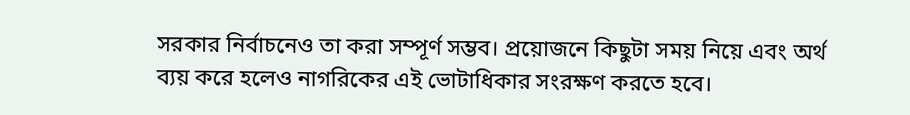সরকার নির্বাচনেও তা করা সম্পূর্ণ সম্ভব। প্রয়োজনে কিছুটা সময় নিয়ে এবং অর্থ ব্যয় করে হলেও নাগরিকের এই ভোটাধিকার সংরক্ষণ করতে হবে।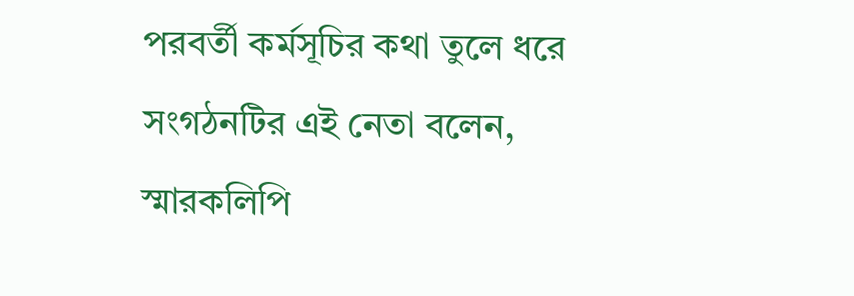পরবর্তী কর্মসূচির কথা তুলে ধরে সংগঠনটির এই নেতা বলেন, স্মারকলিপি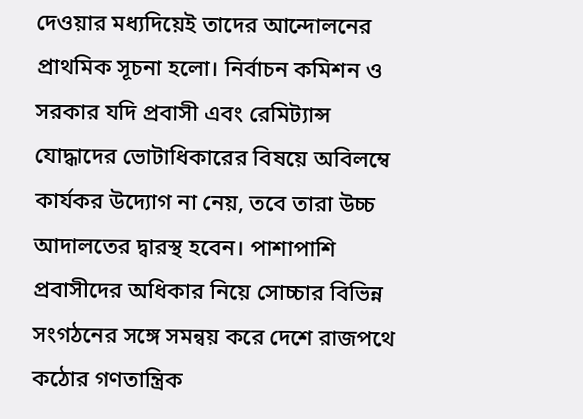দেওয়ার মধ্যদিয়েই তাদের আন্দোলনের প্রাথমিক সূচনা হলো। নির্বাচন কমিশন ও সরকার যদি প্রবাসী এবং রেমিট্যান্স যোদ্ধাদের ভোটাধিকারের বিষয়ে অবিলম্বে কার্যকর উদ্যোগ না নেয়, তবে তারা উচ্চ আদালতের দ্বারস্থ হবেন। পাশাপাশি প্রবাসীদের অধিকার নিয়ে সোচ্চার বিভিন্ন সংগঠনের সঙ্গে সমন্বয় করে দেশে রাজপথে কঠোর গণতান্ত্রিক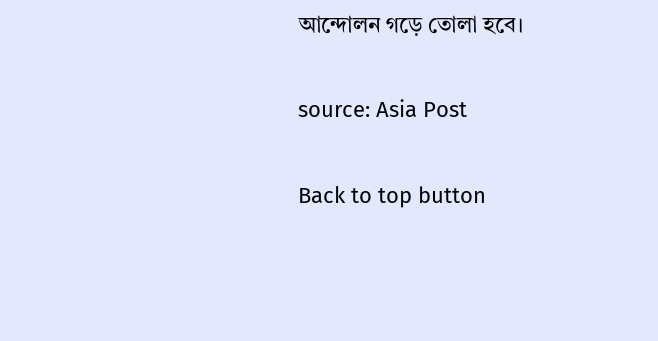আন্দোলন গড়ে তোলা হবে।

source: Asia Post

Back to top button